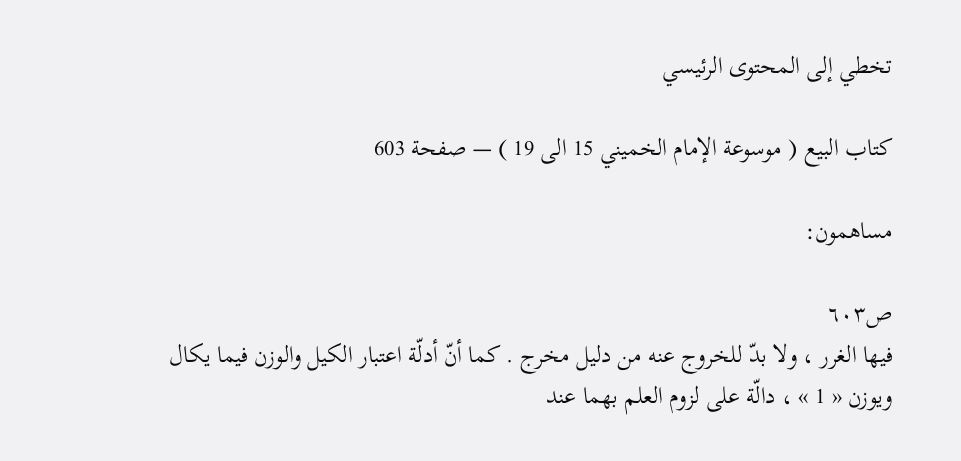تخطي إلى المحتوى الرئيسي

كتاب البيع ( موسوعة الإمام الخميني 15 الى 19 ) — صفحة 603

مساهمون:

ص٦٠٣
فيها الغرر ، ولا بدّ للخروج عنه من دليل مخرج . كما أنّ أدلّة اعتبار الكيل والوزن فيما يكال ويوزن « 1 » ، دالّة على لزوم العلم بهما عند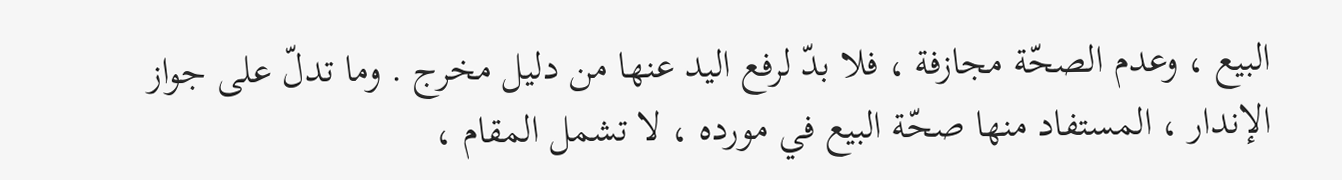البيع ، وعدم الصحّة مجازفة ، فلا بدّ لرفع اليد عنها من دليل مخرج . وما تدلّ على جواز الإندار ، المستفاد منها صحّة البيع في مورده ، لا تشمل المقام ،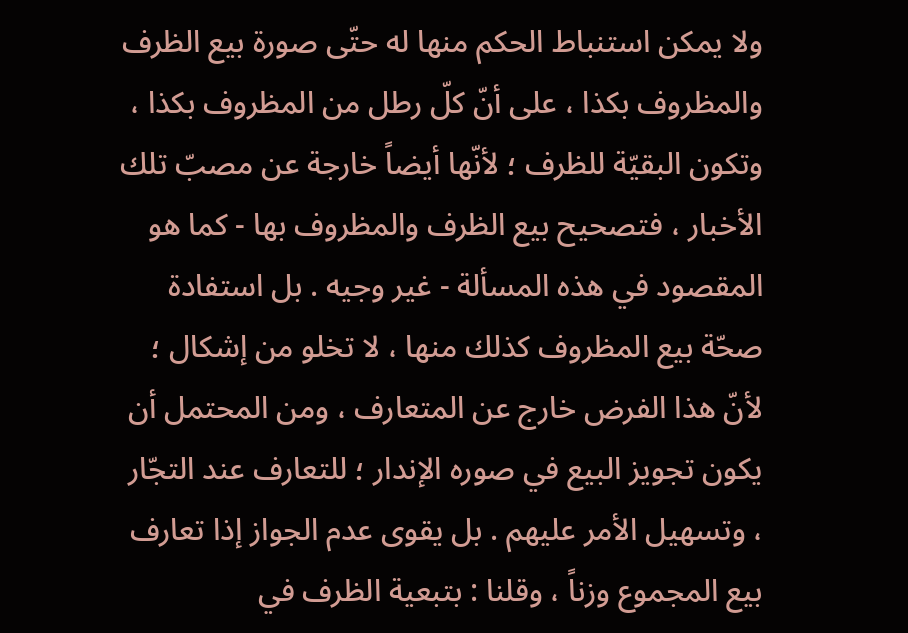ولا يمكن استنباط الحكم منها له حتّى صورة بيع الظرف والمظروف بكذا ، على أنّ كلّ رطل من المظروف بكذا ، وتكون البقيّة للظرف ؛ لأنّها أيضاً خارجة عن مصبّ تلك الأخبار ، فتصحيح بيع الظرف والمظروف بها - كما هو المقصود في هذه المسألة - غير وجيه . بل استفادة صحّة بيع المظروف كذلك منها ، لا تخلو من إشكال ؛ لأنّ هذا الفرض خارج عن المتعارف ، ومن المحتمل أن يكون تجويز البيع في صوره الإندار ؛ للتعارف عند التجّار ، وتسهيل الأمر عليهم . بل يقوى عدم الجواز إذا تعارف بيع المجموع وزناً ، وقلنا : بتبعية الظرف في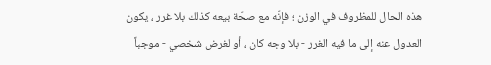هذه الحال للمظروف في الوزن ؛ فإنّه مع صحّة بيعه كذلك بلا غرر ، يكون العدول عنه إلى ما فيه الغرر - بلا وجه كان ، أو لغرض شخصي - موجباً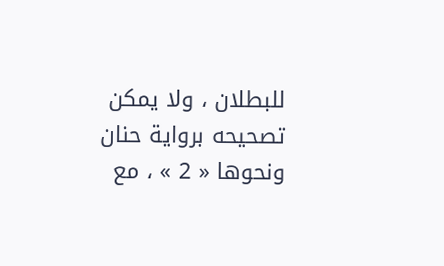للبطلان ، ولا يمكن تصحيحه برواية حنان ونحوها « 2 » ، مع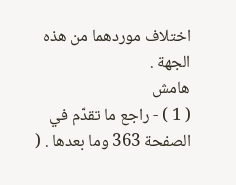اختلاف موردهما من هذه الجهة .
هامش
( 1 ) - راجع ما تقدّم في الصفحة 363 وما بعدها . (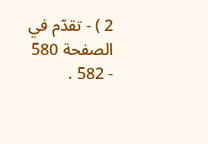2 ) - تقدّم في الصفحة 580 - 582 .